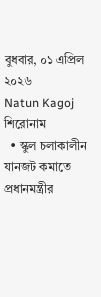বুধবার, ০১ এপ্রিল ২০২৬
Natun Kagoj
শিরোনাম
  • স্কুল চলাকালীন যানজট কমাতে প্রধানমন্ত্রীর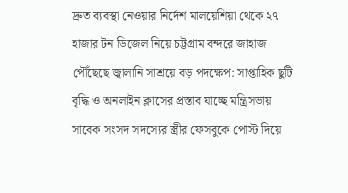দ্রুত ব্যবস্থা নেওয়ার নির্দেশ মালয়েশিয়া থেকে ২৭ হাজার টন ডিজেল নিয়ে চট্টগ্রাম বন্দরে জাহাজ পৌঁছেছে জ্বালানি সাশ্রয়ে বড় পদক্ষেপ: সাপ্তাহিক ছুটি বৃদ্ধি ও অনলাইন ক্লাসের প্রস্তাব যাচ্ছে মন্ত্রিসভায় সাবেক সংসদ সদস্যের স্ত্রীর ফেসবুকে পোস্ট দিয়ে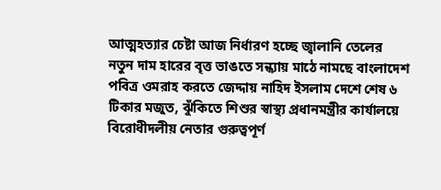আত্মহত্যার চেষ্টা আজ নির্ধারণ হচ্ছে জ্বালানি তেলের নতুন দাম হারের বৃত্ত ভাঙতে সন্ধ্যায় মাঠে নামছে বাংলাদেশ পবিত্র ওমরাহ করতে জেদ্দায় নাহিদ ইসলাম দেশে শেষ ৬ টিকার মজুত, ঝুঁকিতে শিশুর স্বাস্থ্য প্রধানমন্ত্রীর কার্যালয়ে বিরোধীদলীয় নেতার গুরুত্বপূর্ণ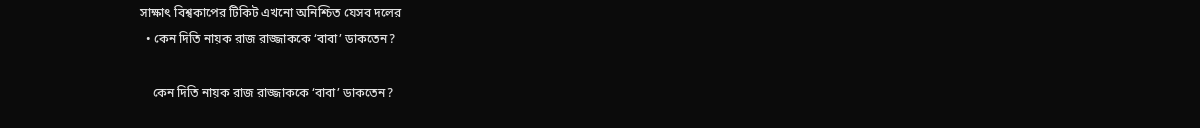সাক্ষাৎ বিশ্বকাপের টিকিট এখনো অনিশ্চিত যেসব দলের
  • কেন দিতি নায়ক রাজ রাজ্জাককে ‘বাবা’ ডাকতেন?

    কেন দিতি নায়ক রাজ রাজ্জাককে ‘বাবা’ ডাকতেন?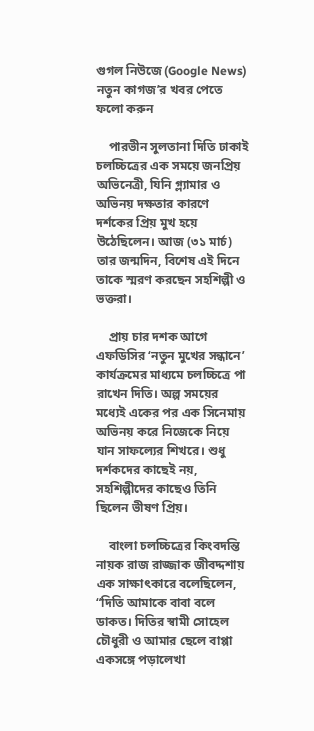গুগল নিউজে (Google News) নতুন কাগজ’র খবর পেতে ফলো করুন

    পারভীন সুলতানা দিতি ঢাকাই চলচ্চিত্রের এক সময়ে জনপ্রিয় অভিনেত্রী, যিনি গ্ল্যামার ও অভিনয় দক্ষতার কারণে দর্শকের প্রিয় মুখ হয়ে উঠেছিলেন। আজ (৩১ মার্চ) তার জন্মদিন, বিশেষ এই দিনে তাকে স্মরণ করছেন সহশিল্পী ও ভক্তরা।

    প্রায় চার দশক আগে এফডিসির ‘নতুন মুখের সন্ধানে’ কার্যক্রমের মাধ্যমে চলচ্চিত্রে পা রাখেন দিতি। অল্প সময়ের মধ্যেই একের পর এক সিনেমায় অভিনয় করে নিজেকে নিয়ে যান সাফল্যের শিখরে। শুধু দর্শকদের কাছেই নয়, সহশিল্পীদের কাছেও তিনি ছিলেন ভীষণ প্রিয়।

    বাংলা চলচ্চিত্রের কিংবদন্তি নায়ক রাজ রাজ্জাক জীবদ্দশায় এক সাক্ষাৎকারে বলেছিলেন, “দিতি আমাকে বাবা বলে ডাকত। দিতির স্বামী সোহেল চৌধুরী ও আমার ছেলে বাপ্পা একসঙ্গে পড়ালেখা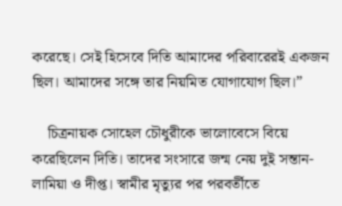করেছে। সেই হিসেবে দিতি আমাদের পরিবারেরই একজন ছিল। আমাদের সঙ্গে তার নিয়মিত যোগাযোগ ছিল।”

    চিত্রনায়ক সোহেল চৌধুরীকে ভালোবেসে বিয়ে করেছিলেন দিতি। তাদের সংসারে জন্ম নেয় দুই সন্তান-লামিয়া ও দীপ্ত। স্বামীর মৃত্যুর পর পরবর্তীতে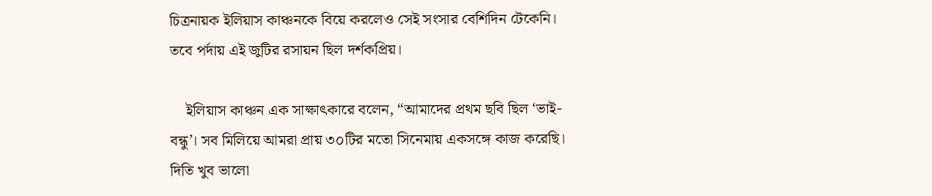চিত্রনায়ক ইলিয়াস কাঞ্চনকে বিয়ে করলেও সেই সংসার বেশিদিন টেকেনি। তবে পর্দায় এই জুটির রসায়ন ছিল দর্শকপ্রিয়।

    ইলিয়াস কাঞ্চন এক সাক্ষাৎকারে বলেন, “আমাদের প্রথম ছবি ছিল ‘ভাই-বন্ধু’। সব মিলিয়ে আমরা প্রায় ৩০টির মতো সিনেমায় একসঙ্গে কাজ করেছি। দিতি খুব ভালো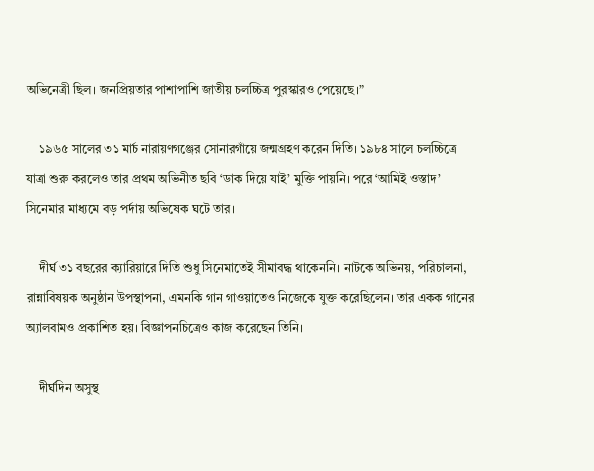অভিনেত্রী ছিল। জনপ্রিয়তার পাশাপাশি জাতীয় চলচ্চিত্র পুরস্কারও পেয়েছে।”

    ১৯৬৫ সালের ৩১ মার্চ নারায়ণগঞ্জের সোনারগাঁয়ে জন্মগ্রহণ করেন দিতি। ১৯৮৪ সালে চলচ্চিত্রে যাত্রা শুরু করলেও তার প্রথম অভিনীত ছবি ‘ডাক দিয়ে যাই’ মুক্তি পায়নি। পরে ‘আমিই ওস্তাদ’ সিনেমার মাধ্যমে বড় পর্দায় অভিষেক ঘটে তার।

    দীর্ঘ ৩১ বছরের ক্যারিয়ারে দিতি শুধু সিনেমাতেই সীমাবদ্ধ থাকেননি। নাটকে অভিনয়, পরিচালনা, রান্নাবিষয়ক অনুষ্ঠান উপস্থাপনা, এমনকি গান গাওয়াতেও নিজেকে যুক্ত করেছিলেন। তার একক গানের অ্যালবামও প্রকাশিত হয়। বিজ্ঞাপনচিত্রেও কাজ করেছেন তিনি।

    দীর্ঘদিন অসুস্থ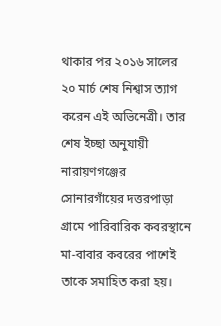থাকার পর ২০১৬ সালের ২০ মার্চ শেষ নিশ্বাস ত্যাগ করেন এই অভিনেত্রী। তার শেষ ইচ্ছা অনুযায়ী নারায়ণগঞ্জের সোনারগাঁয়ের দত্তরপাড়া গ্রামে পারিবারিক কবরস্থানে মা-বাবার কবরের পাশেই তাকে সমাহিত করা হয়।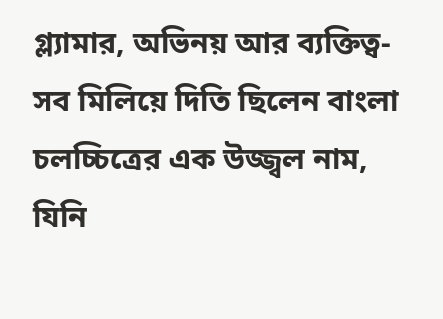গ্ল্যামার, অভিনয় আর ব্যক্তিত্ব-সব মিলিয়ে দিতি ছিলেন বাংলা চলচ্চিত্রের এক উজ্জ্বল নাম, যিনি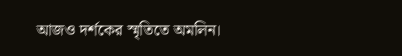আজও দর্শকের স্মৃতিতে অমলিন।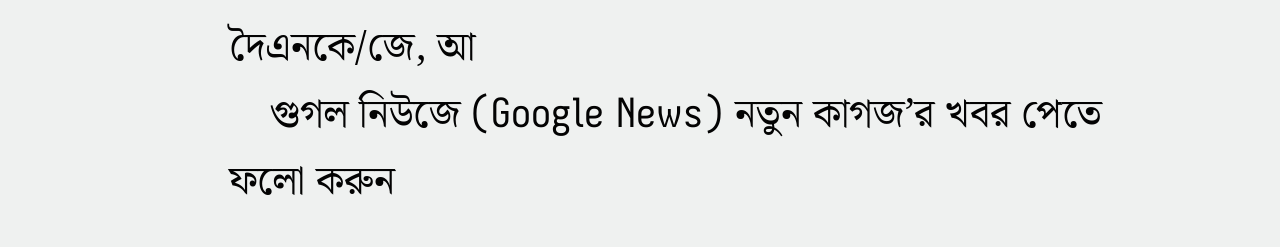দৈএনকে/জে, আ
    গুগল নিউজে (Google News) নতুন কাগজ’র খবর পেতে ফলো করুন